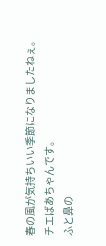春の風が気持ちいい季節になりましたねぇ。
チエばあちゃんです。
ふと鼻の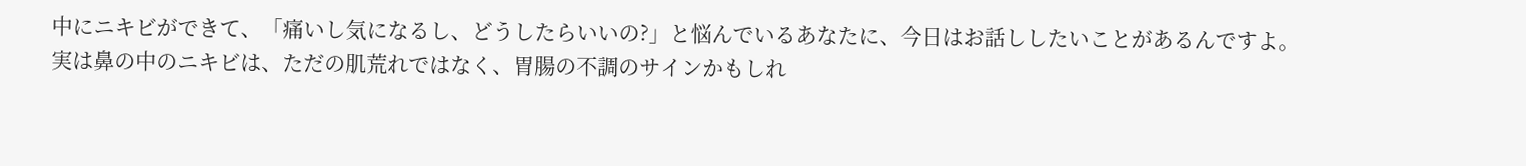中にニキビができて、「痛いし気になるし、どうしたらいいの?」と悩んでいるあなたに、今日はお話ししたいことがあるんですよ。
実は鼻の中のニキビは、ただの肌荒れではなく、胃腸の不調のサインかもしれ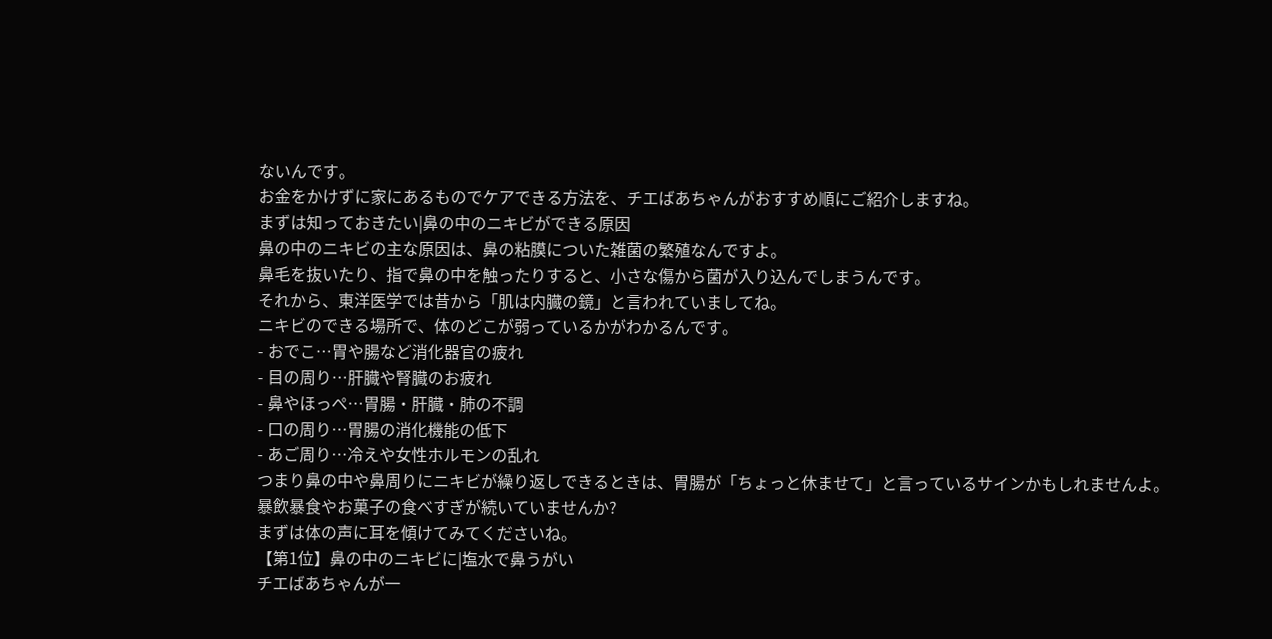ないんです。
お金をかけずに家にあるものでケアできる方法を、チエばあちゃんがおすすめ順にご紹介しますね。
まずは知っておきたい|鼻の中のニキビができる原因
鼻の中のニキビの主な原因は、鼻の粘膜についた雑菌の繁殖なんですよ。
鼻毛を抜いたり、指で鼻の中を触ったりすると、小さな傷から菌が入り込んでしまうんです。
それから、東洋医学では昔から「肌は内臓の鏡」と言われていましてね。
ニキビのできる場所で、体のどこが弱っているかがわかるんです。
- おでこ…胃や腸など消化器官の疲れ
- 目の周り…肝臓や腎臓のお疲れ
- 鼻やほっぺ…胃腸・肝臓・肺の不調
- 口の周り…胃腸の消化機能の低下
- あご周り…冷えや女性ホルモンの乱れ
つまり鼻の中や鼻周りにニキビが繰り返しできるときは、胃腸が「ちょっと休ませて」と言っているサインかもしれませんよ。
暴飲暴食やお菓子の食べすぎが続いていませんか?
まずは体の声に耳を傾けてみてくださいね。
【第1位】鼻の中のニキビに|塩水で鼻うがい
チエばあちゃんが一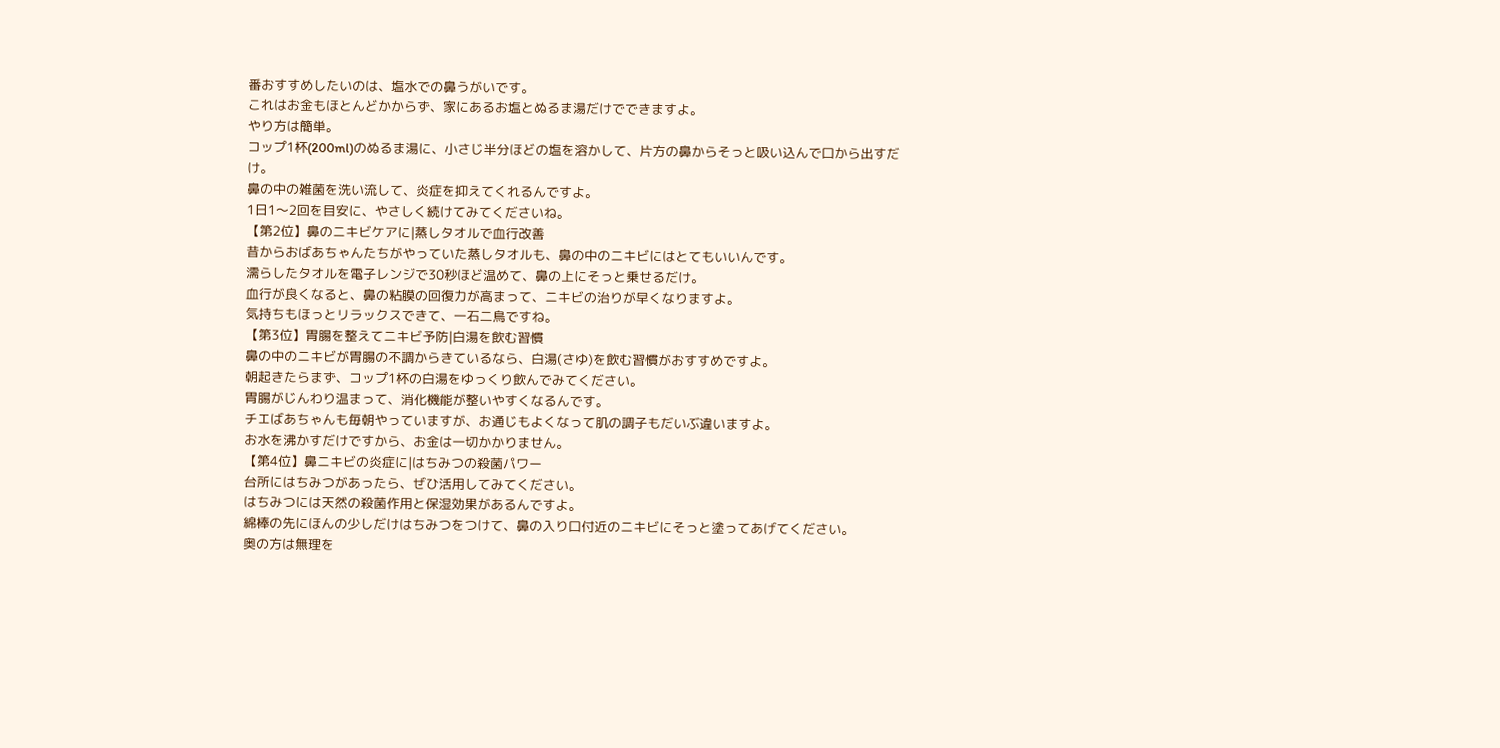番おすすめしたいのは、塩水での鼻うがいです。
これはお金もほとんどかからず、家にあるお塩とぬるま湯だけでできますよ。
やり方は簡単。
コップ1杯(200ml)のぬるま湯に、小さじ半分ほどの塩を溶かして、片方の鼻からそっと吸い込んで口から出すだけ。
鼻の中の雑菌を洗い流して、炎症を抑えてくれるんですよ。
1日1〜2回を目安に、やさしく続けてみてくださいね。
【第2位】鼻のニキビケアに|蒸しタオルで血行改善
昔からおばあちゃんたちがやっていた蒸しタオルも、鼻の中のニキビにはとてもいいんです。
濡らしたタオルを電子レンジで30秒ほど温めて、鼻の上にそっと乗せるだけ。
血行が良くなると、鼻の粘膜の回復力が高まって、ニキビの治りが早くなりますよ。
気持ちもほっとリラックスできて、一石二鳥ですね。
【第3位】胃腸を整えてニキビ予防|白湯を飲む習慣
鼻の中のニキビが胃腸の不調からきているなら、白湯(さゆ)を飲む習慣がおすすめですよ。
朝起きたらまず、コップ1杯の白湯をゆっくり飲んでみてください。
胃腸がじんわり温まって、消化機能が整いやすくなるんです。
チエばあちゃんも毎朝やっていますが、お通じもよくなって肌の調子もだいぶ違いますよ。
お水を沸かすだけですから、お金は一切かかりません。
【第4位】鼻ニキビの炎症に|はちみつの殺菌パワー
台所にはちみつがあったら、ぜひ活用してみてください。
はちみつには天然の殺菌作用と保湿効果があるんですよ。
綿棒の先にほんの少しだけはちみつをつけて、鼻の入り口付近のニキビにそっと塗ってあげてください。
奥の方は無理を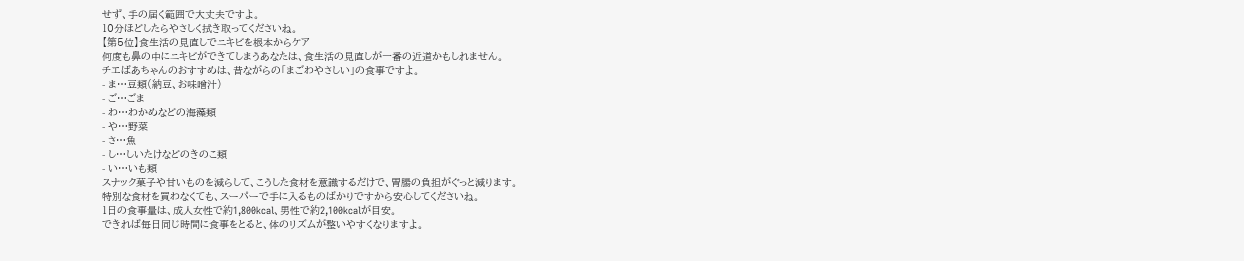せず、手の届く範囲で大丈夫ですよ。
10分ほどしたらやさしく拭き取ってくださいね。
【第5位】食生活の見直しでニキビを根本からケア
何度も鼻の中にニキビができてしまうあなたは、食生活の見直しが一番の近道かもしれません。
チエばあちゃんのおすすめは、昔ながらの「まごわやさしい」の食事ですよ。
- ま…豆類(納豆、お味噌汁)
- ご…ごま
- わ…わかめなどの海藻類
- や…野菜
- さ…魚
- し…しいたけなどのきのこ類
- い…いも類
スナック菓子や甘いものを減らして、こうした食材を意識するだけで、胃腸の負担がぐっと減ります。
特別な食材を買わなくても、スーパーで手に入るものばかりですから安心してくださいね。
1日の食事量は、成人女性で約1,800kcal、男性で約2,100kcalが目安。
できれば毎日同じ時間に食事をとると、体のリズムが整いやすくなりますよ。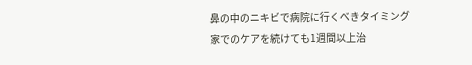鼻の中のニキビで病院に行くべきタイミング
家でのケアを続けても1週間以上治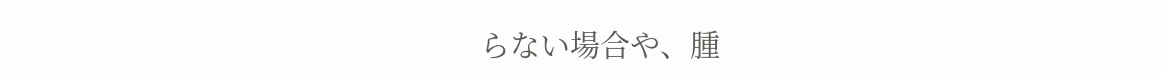らない場合や、腫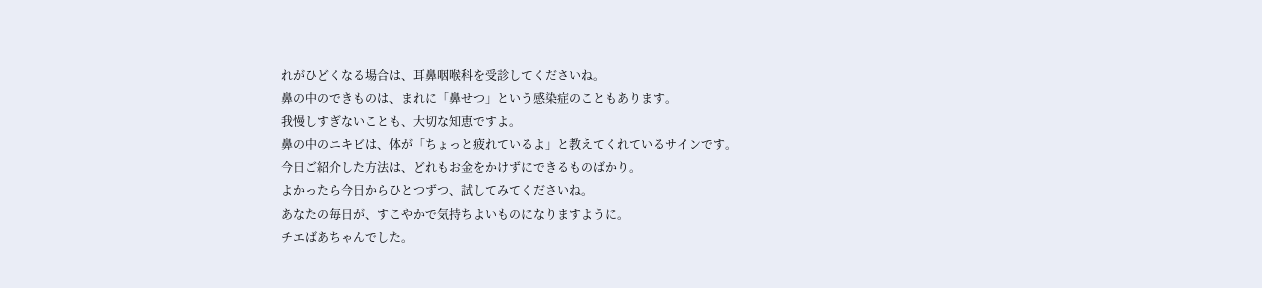れがひどくなる場合は、耳鼻咽喉科を受診してくださいね。
鼻の中のできものは、まれに「鼻せつ」という感染症のこともあります。
我慢しすぎないことも、大切な知恵ですよ。
鼻の中のニキビは、体が「ちょっと疲れているよ」と教えてくれているサインです。
今日ご紹介した方法は、どれもお金をかけずにできるものばかり。
よかったら今日からひとつずつ、試してみてくださいね。
あなたの毎日が、すこやかで気持ちよいものになりますように。
チエばあちゃんでした。